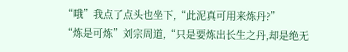“哦”我点了点头也坐下,“此泥真可用来炼丹?”
“炼是可炼”刘宗周道,“只是要炼出长生之丹,却是绝无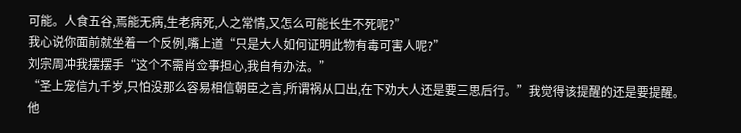可能。人食五谷,焉能无病,生老病死,人之常情,又怎么可能长生不死呢?”
我心说你面前就坐着一个反例,嘴上道“只是大人如何证明此物有毒可害人呢?”
刘宗周冲我摆摆手“这个不需肖佥事担心,我自有办法。”
“圣上宠信九千岁,只怕没那么容易相信朝臣之言,所谓祸从口出,在下劝大人还是要三思后行。”我觉得该提醒的还是要提醒。
他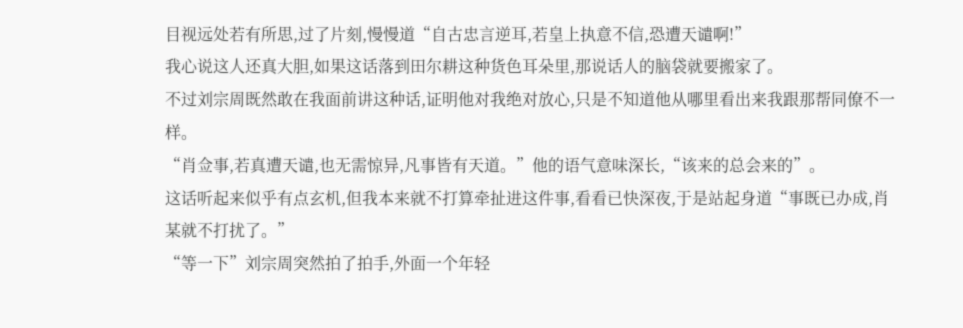目视远处若有所思,过了片刻,慢慢道“自古忠言逆耳,若皇上执意不信,恐遭天谴啊!”
我心说这人还真大胆,如果这话落到田尔耕这种货色耳朵里,那说话人的脑袋就要搬家了。
不过刘宗周既然敢在我面前讲这种话,证明他对我绝对放心,只是不知道他从哪里看出来我跟那帮同僚不一样。
“肖佥事,若真遭天谴,也无需惊异,凡事皆有天道。”他的语气意味深长,“该来的总会来的”。
这话听起来似乎有点玄机,但我本来就不打算牵扯进这件事,看看已快深夜,于是站起身道“事既已办成,肖某就不打扰了。”
“等一下”刘宗周突然拍了拍手,外面一个年轻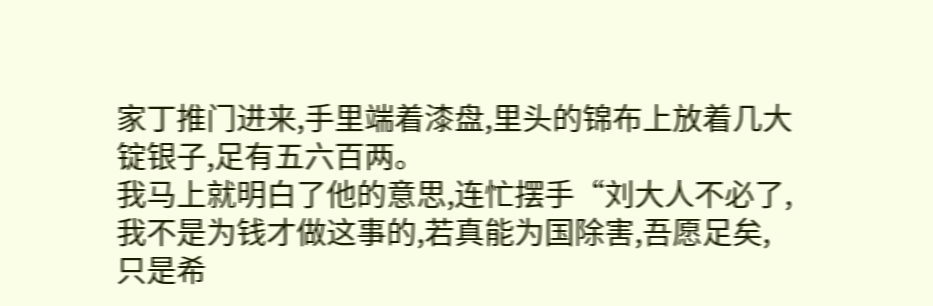家丁推门进来,手里端着漆盘,里头的锦布上放着几大锭银子,足有五六百两。
我马上就明白了他的意思,连忙摆手“刘大人不必了,我不是为钱才做这事的,若真能为国除害,吾愿足矣,只是希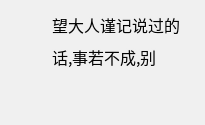望大人谨记说过的话,事若不成,别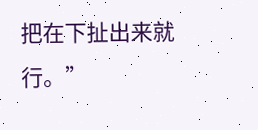把在下扯出来就行。”